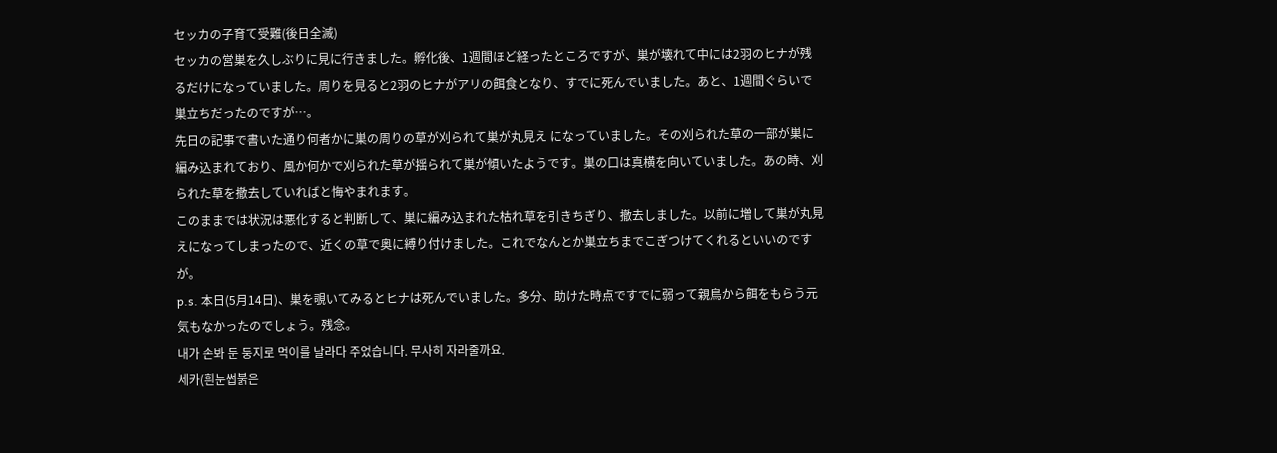セッカの子育て受難(後日全滅)
セッカの営巣を久しぶりに見に行きました。孵化後、1週間ほど経ったところですが、巣が壊れて中には2羽のヒナが残るだけになっていました。周りを見ると2羽のヒナがアリの餌食となり、すでに死んでいました。あと、1週間ぐらいで巣立ちだったのですが…。
先日の記事で書いた通り何者かに巣の周りの草が刈られて巣が丸見え になっていました。その刈られた草の一部が巣に編み込まれており、風か何かで刈られた草が揺られて巣が傾いたようです。巣の口は真横を向いていました。あの時、刈られた草を撤去していればと悔やまれます。
このままでは状況は悪化すると判断して、巣に編み込まれた枯れ草を引きちぎり、撤去しました。以前に増して巣が丸見えになってしまったので、近くの草で奥に縛り付けました。これでなんとか巣立ちまでこぎつけてくれるといいのですが。
p.s. 本日(5月14日)、巣を覗いてみるとヒナは死んでいました。多分、助けた時点ですでに弱って親鳥から餌をもらう元気もなかったのでしょう。残念。
내가 손봐 둔 둥지로 먹이를 날라다 주었습니다. 무사히 자라줄까요.
세카(흰눈썹붉은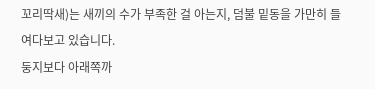꼬리딱새)는 새끼의 수가 부족한 걸 아는지, 덤불 밑동을 가만히 들여다보고 있습니다.
둥지보다 아래쪽까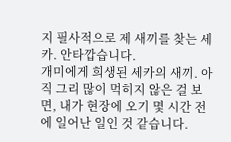지 필사적으로 제 새끼를 찾는 세카. 안타깝습니다.
개미에게 희생된 세카의 새끼. 아직 그리 많이 먹히지 않은 걸 보면, 내가 현장에 오기 몇 시간 전에 일어난 일인 것 같습니다.